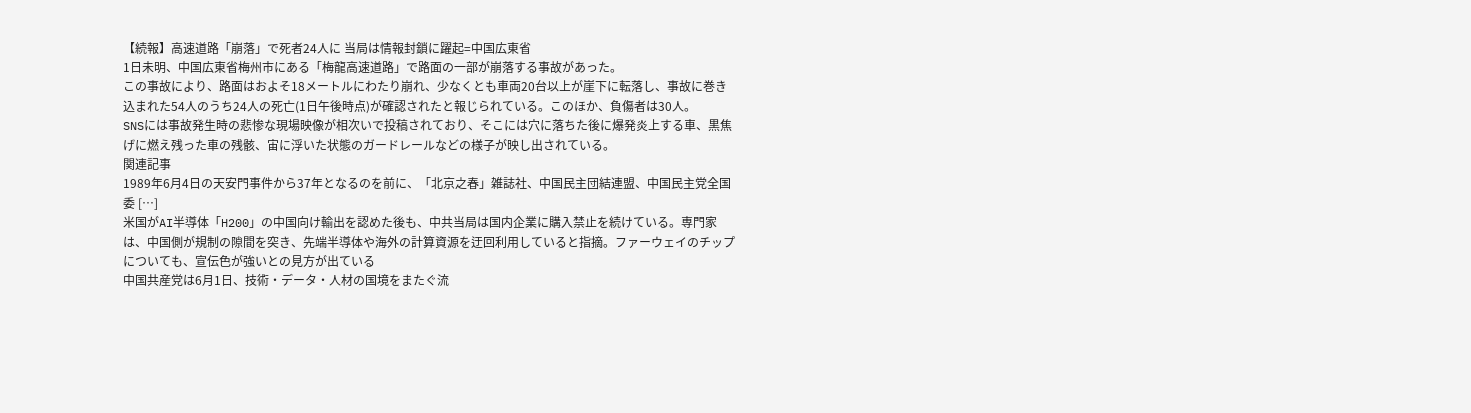【続報】高速道路「崩落」で死者24人に 当局は情報封鎖に躍起=中国広東省
1日未明、中国広東省梅州市にある「梅龍高速道路」で路面の一部が崩落する事故があった。
この事故により、路面はおよそ18メートルにわたり崩れ、少なくとも車両20台以上が崖下に転落し、事故に巻き込まれた54人のうち24人の死亡(1日午後時点)が確認されたと報じられている。このほか、負傷者は30人。
SNSには事故発生時の悲惨な現場映像が相次いで投稿されており、そこには穴に落ちた後に爆発炎上する車、黒焦げに燃え残った車の残骸、宙に浮いた状態のガードレールなどの様子が映し出されている。
関連記事
1989年6月4日の天安門事件から37年となるのを前に、「北京之春」雑誌社、中国民主団結連盟、中国民主党全国委 […]
米国がAI半導体「H200」の中国向け輸出を認めた後も、中共当局は国内企業に購入禁止を続けている。専門家は、中国側が規制の隙間を突き、先端半導体や海外の計算資源を迂回利用していると指摘。ファーウェイのチップについても、宣伝色が強いとの見方が出ている
中国共産党は6月1日、技術・データ・人材の国境をまたぐ流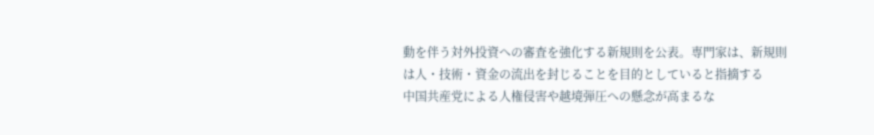動を伴う対外投資への審査を強化する新規則を公表。専門家は、新規則は人・技術・資金の流出を封じることを目的としていると指摘する
中国共産党による人権侵害や越境弾圧への懸念が高まるな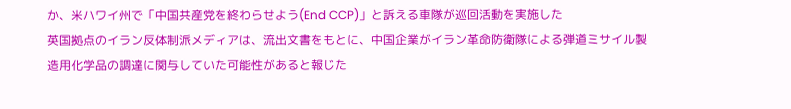か、米ハワイ州で「中国共産党を終わらせよう(End CCP)」と訴える車隊が巡回活動を実施した
英国拠点のイラン反体制派メディアは、流出文書をもとに、中国企業がイラン革命防衛隊による弾道ミサイル製造用化学品の調達に関与していた可能性があると報じた